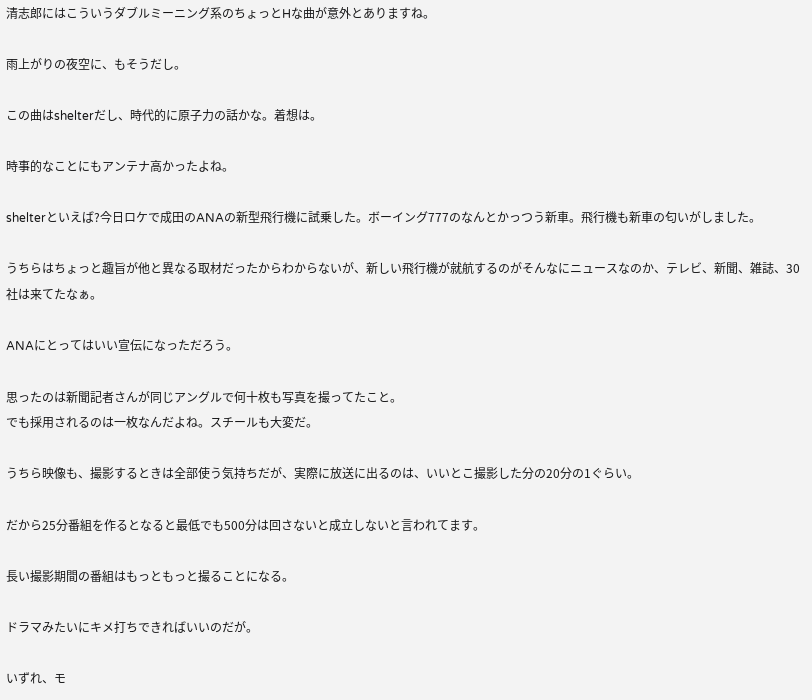清志郎にはこういうダブルミーニング系のちょっとHな曲が意外とありますね。

雨上がりの夜空に、もそうだし。

この曲はshelterだし、時代的に原子力の話かな。着想は。

時事的なことにもアンテナ高かったよね。

shelterといえば?今日ロケで成田のANAの新型飛行機に試乗した。ボーイング777のなんとかっつう新車。飛行機も新車の匂いがしました。

うちらはちょっと趣旨が他と異なる取材だったからわからないが、新しい飛行機が就航するのがそんなにニュースなのか、テレビ、新聞、雑誌、30社は来てたなぁ。

ANAにとってはいい宣伝になっただろう。

思ったのは新聞記者さんが同じアングルで何十枚も写真を撮ってたこと。
でも採用されるのは一枚なんだよね。スチールも大変だ。

うちら映像も、撮影するときは全部使う気持ちだが、実際に放送に出るのは、いいとこ撮影した分の20分の1ぐらい。

だから25分番組を作るとなると最低でも500分は回さないと成立しないと言われてます。

長い撮影期間の番組はもっともっと撮ることになる。

ドラマみたいにキメ打ちできればいいのだが。

いずれ、モ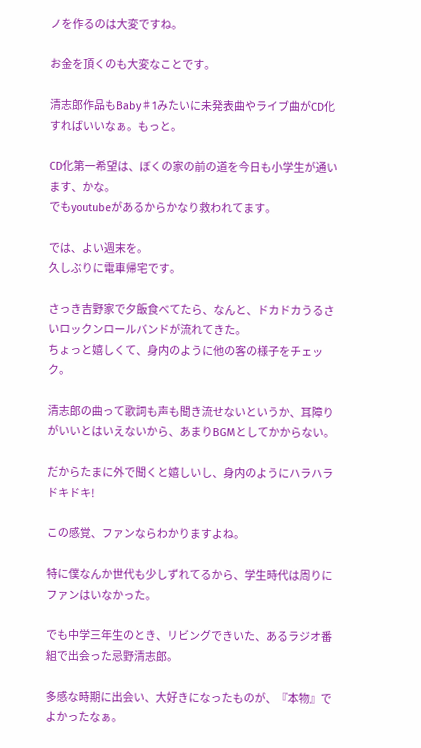ノを作るのは大変ですね。

お金を頂くのも大変なことです。

清志郎作品もBaby♯1みたいに未発表曲やライブ曲がCD化すればいいなぁ。もっと。

CD化第一希望は、ぼくの家の前の道を今日も小学生が通います、かな。
でもyoutubeがあるからかなり救われてます。

では、よい週末を。
久しぶりに電車帰宅です。

さっき吉野家で夕飯食べてたら、なんと、ドカドカうるさいロックンロールバンドが流れてきた。
ちょっと嬉しくて、身内のように他の客の様子をチェック。

清志郎の曲って歌詞も声も聞き流せないというか、耳障りがいいとはいえないから、あまりBGMとしてかからない。

だからたまに外で聞くと嬉しいし、身内のようにハラハラドキドキ!

この感覚、ファンならわかりますよね。

特に僕なんか世代も少しずれてるから、学生時代は周りにファンはいなかった。

でも中学三年生のとき、リビングできいた、あるラジオ番組で出会った忌野清志郎。

多感な時期に出会い、大好きになったものが、『本物』でよかったなぁ。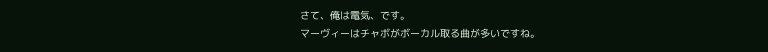さて、俺は電気、です。
マーヴィーはチャボがボーカル取る曲が多いですね。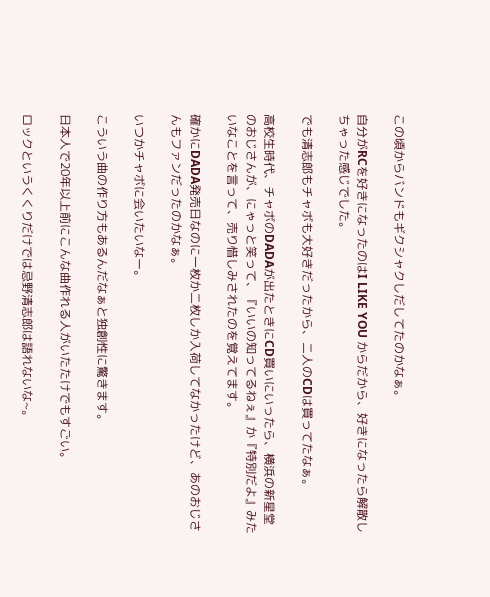この頃からバンドもギクシャクしだしてたのかなぁ。

自分がRCを好きになったのはI LIKE YOU からだから、好きになったら解散しちゃった感じでした。

でも清志郎もチャボも大好きだったから、二人のCDは買ってたなぁ。

高校生時代、チャボのDADAが出たときにCD買いにいったら、横浜の新星堂のおじさんが、にゃっと笑って、『いいの知ってるねぇ』か『特別だよ』みたいなことを言って、売り惜しみされたのを覚えてます。

確かにDADA発売日なのに一枚か二枚しか入荷してなかったけど、あのおじさんもファンだったのかなぁ。

いつかチャボに会いたいなー。

こういう曲の作り方もあるんだなぁと独創性に驚きます。

日本人で20年以上前にこんな曲作れる人がいたたけでもすごい。

ロックというくくりだけでは忌野清志郎は語れないな~。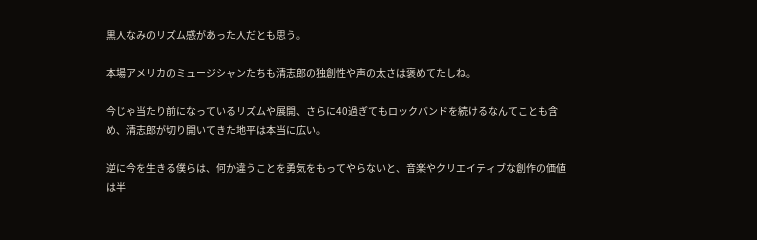黒人なみのリズム感があった人だとも思う。

本場アメリカのミュージシャンたちも清志郎の独創性や声の太さは褒めてたしね。

今じゃ当たり前になっているリズムや展開、さらに40過ぎてもロックバンドを続けるなんてことも含め、清志郎が切り開いてきた地平は本当に広い。

逆に今を生きる僕らは、何か違うことを勇気をもってやらないと、音楽やクリエイティブな創作の価値は半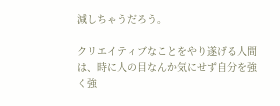減しちゃうだろう。

クリエイティブなことをやり遂げる人間は、時に人の目なんか気にせず自分を強く強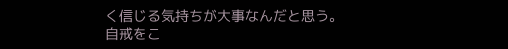く信じる気持ちが大事なんだと思う。
自戒をこ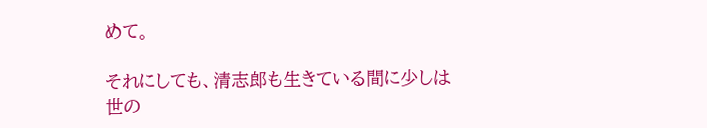めて。

それにしても、清志郎も生きている間に少しは世の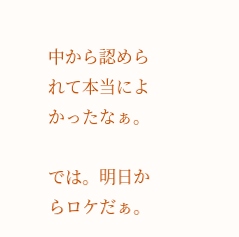中から認められて本当によかったなぁ。

では。明日からロケだぁ。